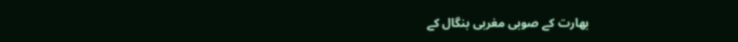بھارت کے صوبی مغربی بنگال کے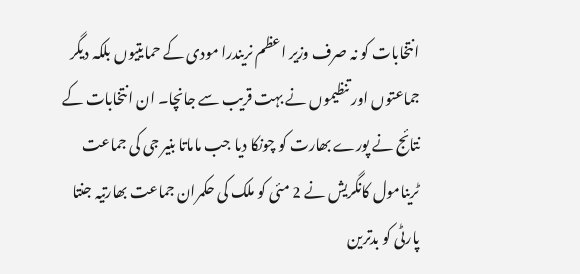انتخابات کو نہ صرف وزیر اعظم نریندرا مودی کے حمایتیوں بلکہ دیگر جماعتوں اور تنظیموں نے بہت قریب سے جانچا۔ ان انتخابات کے نتائج نے پورے بھارت کو چونکا دیا جب ماماتا بنیر جی کی جماعت ٹرینامول کانگریش نے 2 مئی کو ملک کی حکمران جماعت بھارتیہ جنتا پارٹی کو بدترین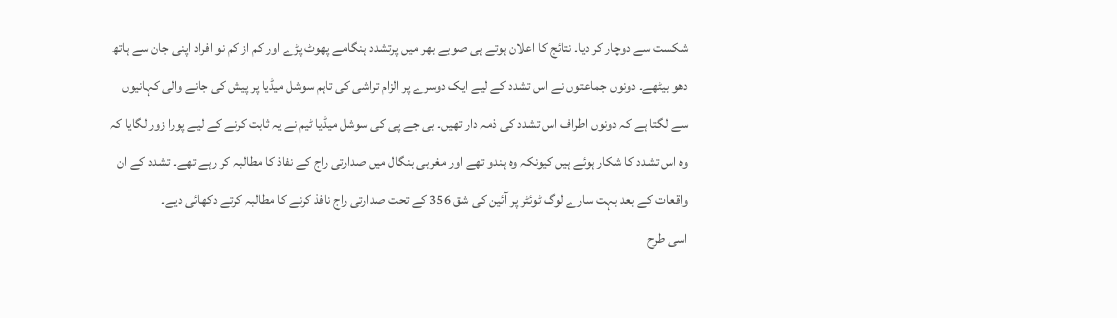شکست سے دوچار کر دیا۔ نتائج کا اعلان ہوتے ہی صوبے بھر میں پرتشدد ہنگامے پھوٹ پڑے اور کم از کم نو افراد اپنی جان سے ہاتھ دھو بیٹھے۔ دونوں جماعتوں نے اس تشدد کے لیے ایک دوسرے پر الزام تراشی کی تاہم سوشل میڈیا پر پیش کی جانے والی کہانیوں سے لگتا ہے کہ دونوں اطراف اس تشدد کی ذمہ دار تھیں۔ بی جے پی کی سوشل میڈیا ٹیم نے یہ ثابت کرنے کے لیے پورا زور لگایا کہ وہ اس تشدد کا شکار ہوئے ہیں کیونکہ وہ ہندو تھے اور مغربی بنگال میں صدارتی راج کے نفاذ کا مطالبہ کر رہے تھے۔ تشدد کے ان واقعات کے بعد بہت سارے لوگ ٹوئٹر پر آئین کی شق 356 کے تحت صدارتی راج نافذ کرنے کا مطالبہ کرتے دکھائی دیے۔
اسی طرح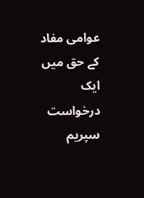عوامی مفاد کے حق میں ایک درخواست سپریم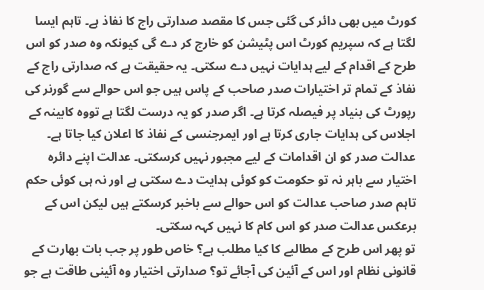کورٹ میں بھی دائر کی گئی جس کا مقصد صدارتی راج کا نفاذ ہے۔ تاہم ایسا لگتا ہے کہ سپریم کورٹ اس پٹیشن کو خارج کر دے گی کیونکہ وہ صدر کو اس طرح کے اقدام کے لیے ہدایات نہیں دے سکتی۔ یہ حقیقت ہے کہ صدارتی راج کے نفاذ کے تمام تر اختیارات صدر صاحب کے پاس ہیں جو اس حوالے سے گورنر کی رپورٹ کی بنیاد پر فیصلہ کرتا ہے۔ اگر صدر کو یہ درست لگتا ہے تووہ کابینہ کے اجلاس کی ہدایات جاری کرتا ہے اور ایمرجنسی کے نفاذ کا اعلان کیا جاتا ہے۔ عدالت صدر کو ان اقدامات کے لیے مجبور نہیں کرسکتی۔ عدالت اپنے دائرہ اختیار سے باہر نہ تو حکومت کو کوئی ہدایت دے سکتی ہے اور نہ ہی کوئی حکم تاہم صدر صاحب عدالت کو اس حوالے سے باخبر کرسکتے ہیں لیکن اس کے برعکس عدالت صدر کو اس کام کا نہیں کہہ سکتی۔
تو پھر اس طرح کے مطالبے کا کیا مطلب ہے؟ خاص طور پر جب بات بھارت کے قانونی نظام اور اس کے آئین کی آجائے تو؟ صدارتی اختیار وہ آئینی طاقت ہے جو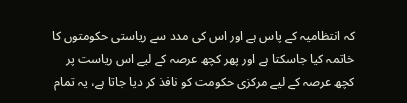کہ انتظامیہ کے پاس ہے اور اس کی مدد سے ریاستی حکومتوں کا خاتمہ کیا جاسکتا ہے اور پھر کچھ عرصہ کے لیے اس ریاست پر کچھ عرصہ کے لیے مرکزی حکومت کو نافذ کر دیا جاتا ہے، یہ تمام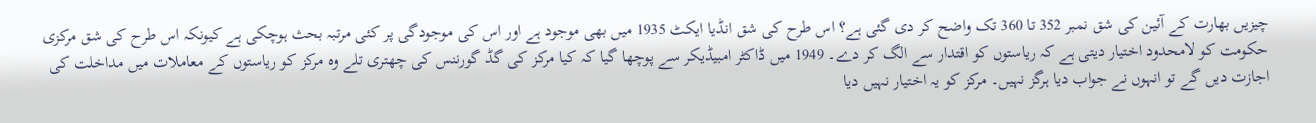چیزیں بھارت کے آئین کی شق نمبر 352 تا 360 تک واضح کر دی گئی ہے؟ اس طرح کی شق انڈیا ایکٹ 1935 میں بھی موجود ہے اور اس کی موجودگی پر کئی مرتبہ بحث ہوچکی ہے کیونکہ اس طرح کی شق مرکزی حکومت کو لامحدود اختیار دیتی ہے کہ ریاستوں کو اقتدار سے الگ کر دے۔ 1949 میں ڈاکٹر امبیڈیکر سے پوچھا گیا کہ کیا مرکز کی گڈ گورننس کی چھتری تلے وہ مرکز کو ریاستوں کے معاملات میں مداخلت کی اجازت دیں گے تو انہوں نے جواب دیا ہرگز نہیں۔ مرکز کو یہ اختیار نہیں دیا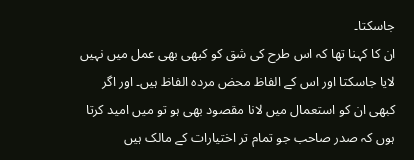جاسکتا۔
ان کا کہنا تھا کہ اس طرح کی شق کو کبھی بھی عمل میں نہیں لایا جاسکتا اور اس کے الفاظ محض مردہ الفاظ ہیں۔ اور اگر کبھی ان کو استعمال میں لانا مقصود بھی ہو تو میں امید کرتا ہوں کہ صدر صاحب جو تمام تر اختیارات کے مالک ہیں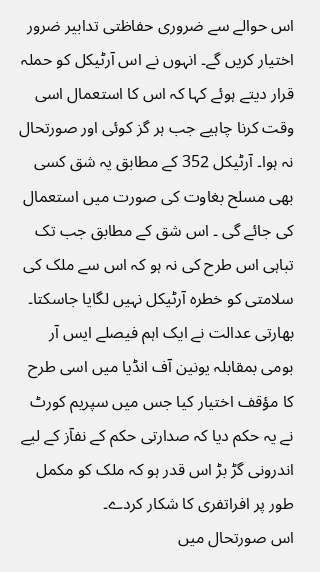اس حوالے سے ضروری حفاظتی تدابیر ضرور اختیار کریں گے۔ انہوں نے اس آرٹیکل کو حملہ قرار دیتے ہوئے کہا کہ اس کا استعمال اسی وقت کرنا چاہیے جب ہر گز کوئی اور صورتحال نہ ہوا۔ آرٹیکل 352 کے مطابق یہ شق کسی بھی مسلح بغاوت کی صورت میں استعمال کی جائے گی ۔ اس شق کے مطابق جب تک تباہی اس طرح کی نہ ہو کہ اس سے ملک کی سلامتی کو خطرہ آرٹیکل نہیں لگایا جاسکتا۔ بھارتی عدالت نے ایک اہم فیصلے ایس آر بومی بمقابلہ یونین آف انڈیا میں اسی طرح کا مؤقف اختیار کیا جس میں سپریم کورٹ نے یہ حکم دیا کہ صدارتی حکم کے نفآز کے لیے اندرونی گڑ بڑ اس قدر ہو کہ ملک کو مکمل طور پر افراتفری کا شکار کردے۔
اس صورتحال میں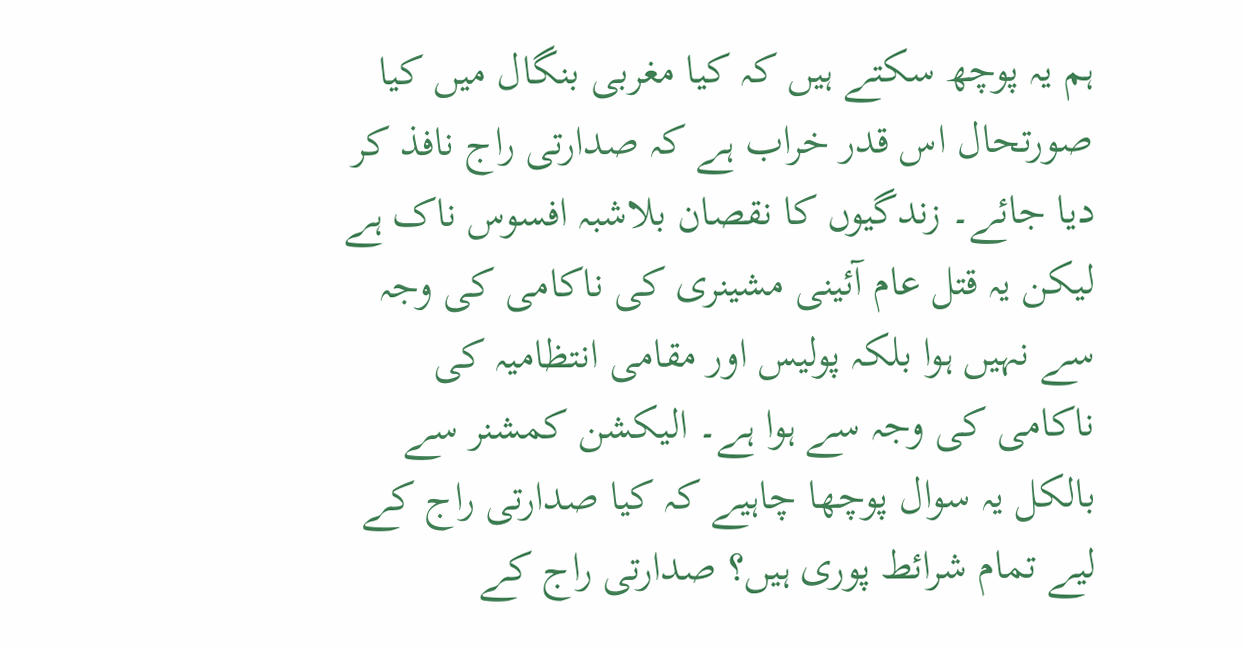ہم یہ پوچھ سکتے ہیں کہ کیا مغربی بنگال میں کیا صورتحال اس قدر خراب ہے کہ صدارتی راج نافذ کر دیا جائے۔ زندگیوں کا نقصان بلاشبہ افسوس ناک ہے لیکن یہ قتل عام آئینی مشینری کی ناکامی کی وجہ سے نہیں ہوا بلکہ پولیس اور مقامی انتظامیہ کی ناکامی کی وجہ سے ہوا ہے۔ الیکشن کمشنر سے بالکل یہ سوال پوچھا چاہیے کہ کیا صدارتی راج کے لیے تمام شرائط پوری ہیں؟ صدارتی راج کے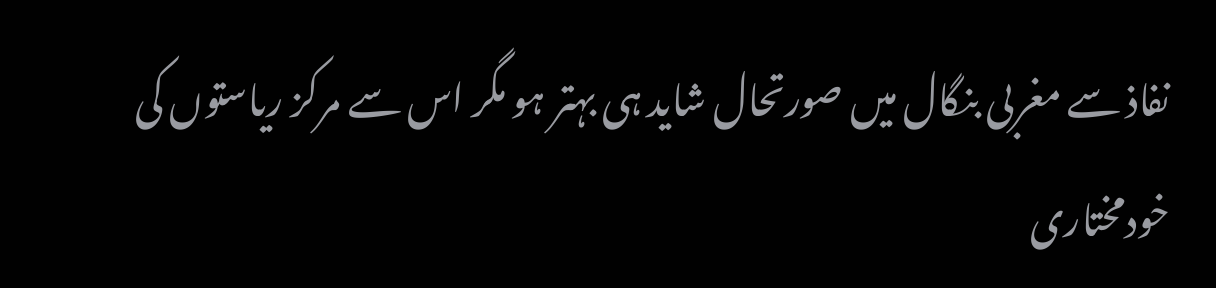نفاذ سے مغربی بنگال میں صورتحال شاید ہی بہتر ہو مگر اس سے مرکز ریاستوں کی خودمختاری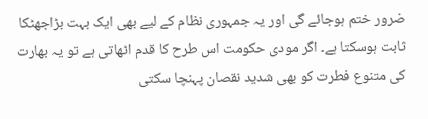ضرور ختم ہوجائے گی اور یہ جمہوری نظام کے لیے بھی ایک بہت بڑاجھٹکا ثابت ہوسکتا ہے۔ اگر مودی حکومت اس طرح کا قدم اٹھاتی ہے تو یہ بھارت کی متنوع فطرت کو بھی شدید نقصان پہنچا سکتی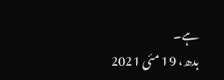ہے۔
بدھ، 19 مئی 2021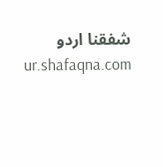شفقنا اردو
ur.shafaqna.com